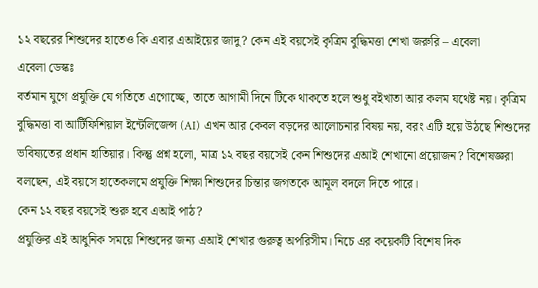১২ বছরের শিশুদের হাতেও কি এবার এআইয়ের জাদু? কেন এই বয়সেই কৃত্রিম বুদ্ধিমত্তা শেখা জরুরি – এবেলা
এবেলা ডেস্কঃ
বর্তমান যুগে প্রযুক্তি যে গতিতে এগোচ্ছে, তাতে আগামী দিনে টিকে থাকতে হলে শুধু বইখাতা আর কলম যথেষ্ট নয়। কৃত্রিম বুদ্ধিমত্তা বা আর্টিফিশিয়াল ইন্টেলিজেন্স (AI) এখন আর কেবল বড়দের আলোচনার বিষয় নয়, বরং এটি হয়ে উঠছে শিশুদের ভবিষ্যতের প্রধান হাতিয়ার। কিন্তু প্রশ্ন হলো, মাত্র ১২ বছর বয়সেই কেন শিশুদের এআই শেখানো প্রয়োজন? বিশেষজ্ঞরা বলছেন, এই বয়সে হাতেকলমে প্রযুক্তি শিক্ষা শিশুদের চিন্তার জগতকে আমূল বদলে দিতে পারে।
কেন ১২ বছর বয়সেই শুরু হবে এআই পাঠ?
প্রযুক্তির এই আধুনিক সময়ে শিশুদের জন্য এআই শেখার গুরুত্ব অপরিসীম। নিচে এর কয়েকটি বিশেষ দিক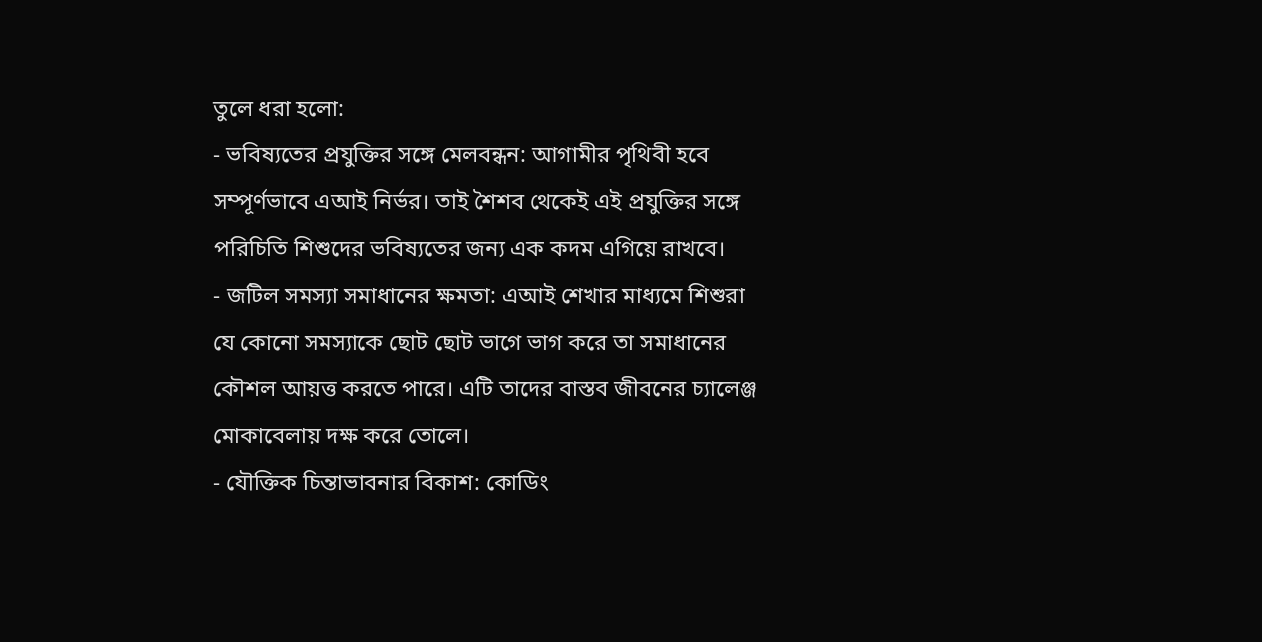তুলে ধরা হলো:
- ভবিষ্যতের প্রযুক্তির সঙ্গে মেলবন্ধন: আগামীর পৃথিবী হবে সম্পূর্ণভাবে এআই নির্ভর। তাই শৈশব থেকেই এই প্রযুক্তির সঙ্গে পরিচিতি শিশুদের ভবিষ্যতের জন্য এক কদম এগিয়ে রাখবে।
- জটিল সমস্যা সমাধানের ক্ষমতা: এআই শেখার মাধ্যমে শিশুরা যে কোনো সমস্যাকে ছোট ছোট ভাগে ভাগ করে তা সমাধানের কৌশল আয়ত্ত করতে পারে। এটি তাদের বাস্তব জীবনের চ্যালেঞ্জ মোকাবেলায় দক্ষ করে তোলে।
- যৌক্তিক চিন্তাভাবনার বিকাশ: কোডিং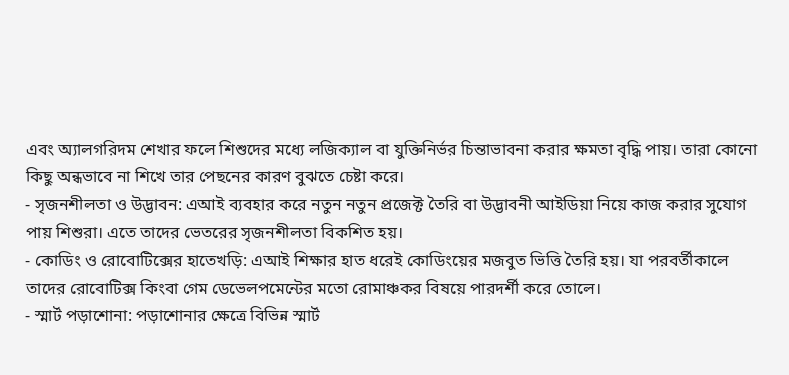এবং অ্যালগরিদম শেখার ফলে শিশুদের মধ্যে লজিক্যাল বা যুক্তিনির্ভর চিন্তাভাবনা করার ক্ষমতা বৃদ্ধি পায়। তারা কোনো কিছু অন্ধভাবে না শিখে তার পেছনের কারণ বুঝতে চেষ্টা করে।
- সৃজনশীলতা ও উদ্ভাবন: এআই ব্যবহার করে নতুন নতুন প্রজেক্ট তৈরি বা উদ্ভাবনী আইডিয়া নিয়ে কাজ করার সুযোগ পায় শিশুরা। এতে তাদের ভেতরের সৃজনশীলতা বিকশিত হয়।
- কোডিং ও রোবোটিক্সের হাতেখড়ি: এআই শিক্ষার হাত ধরেই কোডিংয়ের মজবুত ভিত্তি তৈরি হয়। যা পরবর্তীকালে তাদের রোবোটিক্স কিংবা গেম ডেভেলপমেন্টের মতো রোমাঞ্চকর বিষয়ে পারদর্শী করে তোলে।
- স্মার্ট পড়াশোনা: পড়াশোনার ক্ষেত্রে বিভিন্ন স্মার্ট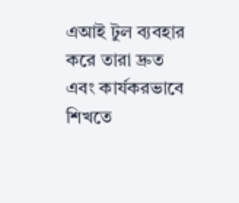এআই টুল ব্যবহার করে তারা দ্রুত এবং কার্যকরভাবে শিখতে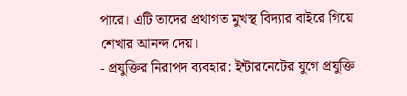পারে। এটি তাদের প্রথাগত মুখস্থ বিদ্যার বাইরে গিয়ে শেখার আনন্দ দেয়।
- প্রযুক্তির নিরাপদ ব্যবহার: ইন্টারনেটের যুগে প্রযুক্তি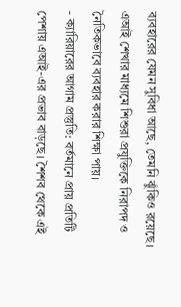ব্যবহারের যেমন সুবিধা আছে, তেমনি ঝুঁকিও রয়েছে। এআই শেখার মাধ্যমে শিশুরা প্রযুক্তিকে নিরাপদ ও নৈতিকভাবে ব্যবহার করার শিক্ষা পায়।
- ক্যারিয়ারের আগাম প্রস্তুতি: বর্তমানে প্রায় প্রতিটি পেশায় এআই-এর প্রভাব বাড়ছে। শৈশব থেকে এই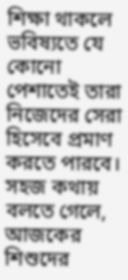শিক্ষা থাকলে ভবিষ্যতে যে কোনো পেশাতেই তারা নিজেদের সেরা হিসেবে প্রমাণ করতে পারবে।
সহজ কথায় বলতে গেলে, আজকের শিশুদের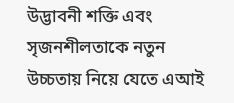উদ্ভাবনী শক্তি এবং সৃজনশীলতাকে নতুন উচ্চতায় নিয়ে যেতে এআই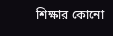শিক্ষার কোনো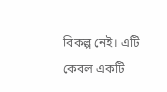বিকল্প নেই। এটি কেবল একটি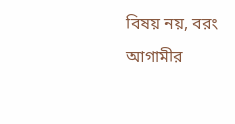বিষয় নয়, বরং আগামীর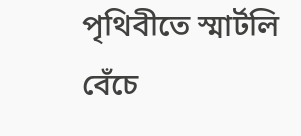পৃথিবীতে স্মার্টলি বেঁচে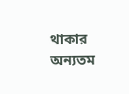থাকার অন্যতম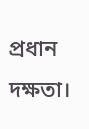প্রধান দক্ষতা।